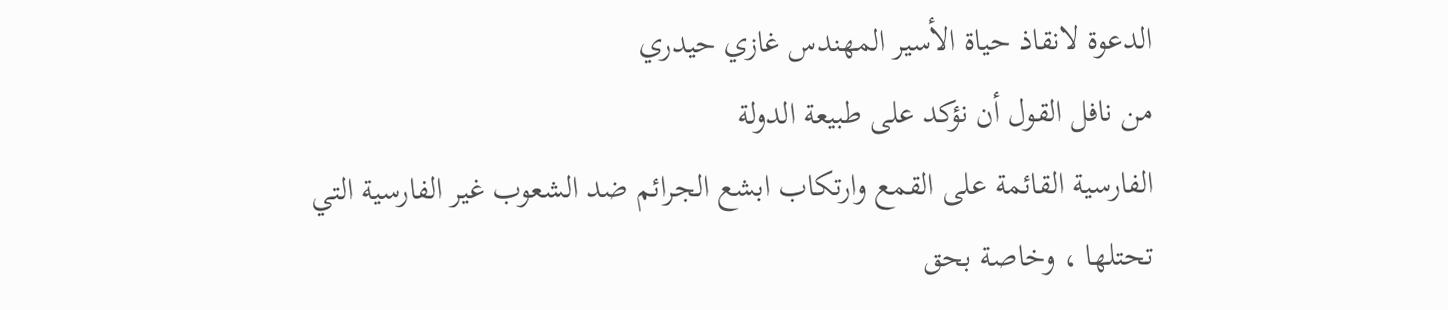الدعوة لانقاذ حياة الأسير المهندس غازي حيدري
من نافل القول أن نؤكد على طبيعة الدولة
الفارسية القائمة على القمع وارتكاب ابشع الجرائم ضد الشعوب غير الفارسية التي
تحتلها ، وخاصة بحق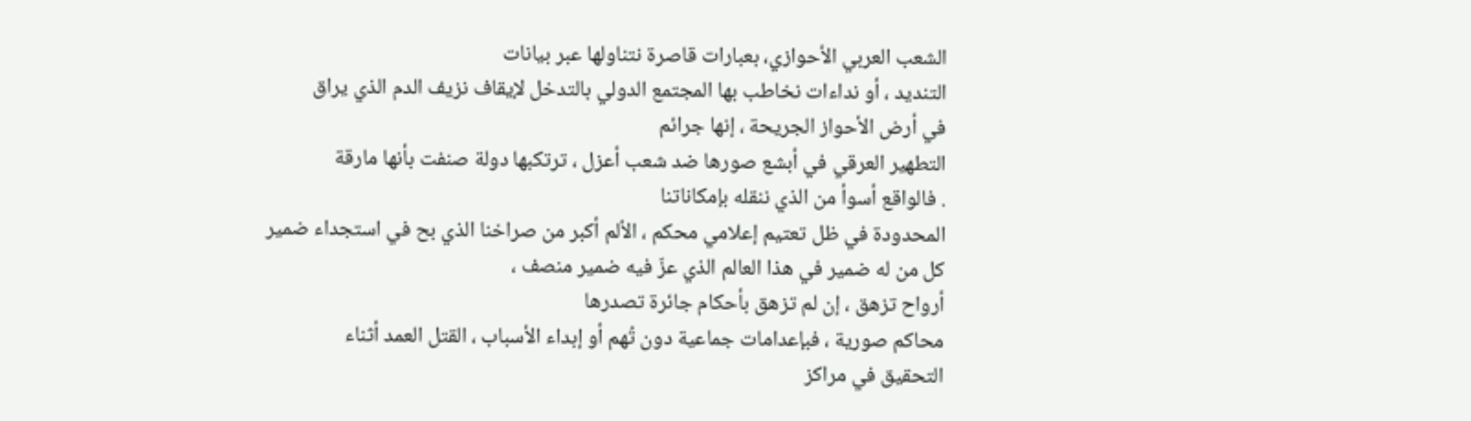الشعب العربي الأحوازي، بعبارات قاصرة نتناولها عبر بيانات
التنديد ، أو نداءات نخاطب بها المجتمع الدولي بالتدخل لإيقاف نزيف الدم الذي يراق
في أرض الأحواز الجريحة ، إنها جرائم
التطهير العرقي في أبشع صورها ضد شعب أعزل ، ترتكبها دولة صنفت بأنها مارقة
. فالواقع أسوأ من الذي ننقله بإمكاناتنا
المحدودة في ظل تعتيم إعلامي محكم ، الألم أكبر من صراخنا الذي بح في استجداء ضمير
كل من له ضمير في هذا العالم الذي عزّ فيه ضمير منصف ،
أرواح تزهق ، إن لم تزهق بأحكام جائرة تصدرها
محاكم صورية ، فبإعدامات جماعية دون تُهم أو إبداء الأسباب ، القتل العمد أثناء
التحقيق في مراكز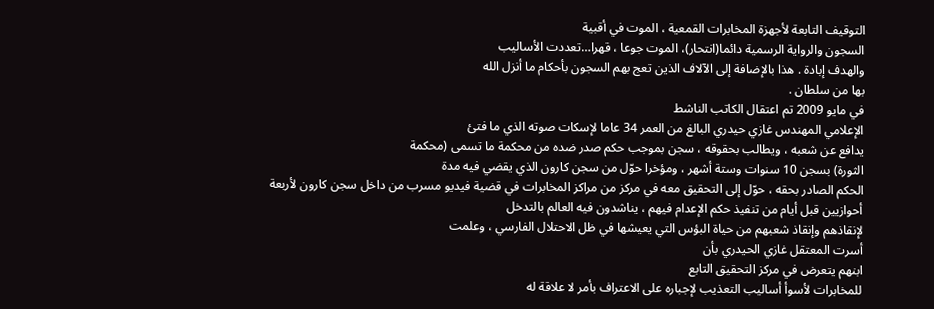التوقيف التابعة لأجهزة المخابرات القمعية ، الموت في أقبية
السجون والرواية الرسمية دائما(انتحار)، الموت جوعا ، قهرا…تعددت الأساليب
والهدف إبادة . هذا بالإضافة إلى الآلاف الذين تعج بهم السجون بأحكام ما أنزل الله
بها من سلطان .
في مايو 2009 تم اعتقال الكاتب الناشط
الإعلامي المهندس غازي حيدري البالغ من العمر 34 عاما لإسكات صوته الذي ما فتئ
يدافع عن شعبه ، ويطالب بحقوقه ، سجن بموجب حكم صدر ضده من محكمة ما تسمى (محكمة
الثورة) بسجن 10 سنوات وستة أشهر ، ومؤخرا حوّل من سجن كارون الذي يقضي فيه مدة
الحكم الصادر بحقه ، حوّل إلى التحقيق معه في مركز من مراكز المخابرات في قضية فيديو مسرب من داخل سجن كارون لأربعة
أحوازيين قبل أيام من تنفيذ حكم الإعدام فيهم ، يناشدون فيه العالم بالتدخل
لإنقاذهم وإنقاذ شعبهم من حياة البؤس التي يعيشها في ظل الاحتلال الفارسي ، وعلمت
أسرت المعتقل غازي الحيدري بأن
ابنهم يتعرض في مركز التحقيق التابع
للمخابرات لأسوأ أساليب التعذيب لإجباره على الاعتراف بأمر لا علاقة له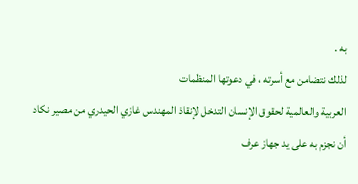به .
لذلك نتضامن مع أسرته ، في دعوتها المنظمات
العربية والعالمية لحقوق الإنسان التدخل لإنقاذ المهندس غازي الحيدري من مصير نكاد
أن نجزم به على يد جهاز عرف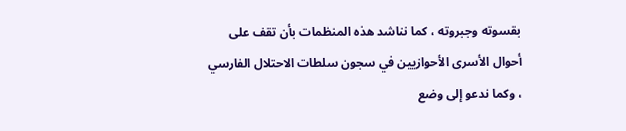بقسوته وجبروته ، كما نناشد هذه المنظمات بأن تقف على
أحوال الأسرى الأحوازيين في سجون سلطات الاحتلال الفارسي ، وكما ندعو إلى وضع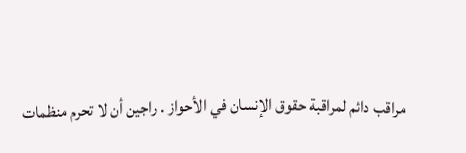مراقب دائم لمراقبة حقوق الإنسان في الأحواز . راجين أن لا تحرم منظمات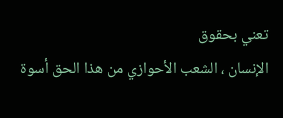تعني بحقوق
الإنسان ، الشعب الأحوازي من هذا الحق أسوة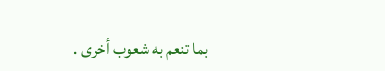بما تنعم به شعوب أخرى .